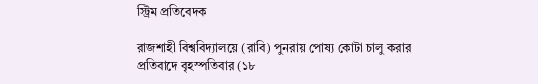স্ট্রিম প্রতিবেদক

রাজশাহী বিশ্ববিদ্যালয়ে (রাবি) পুনরায় পোষ্য কোটা চালু করার প্রতিবাদে বৃহস্পতিবার (১৮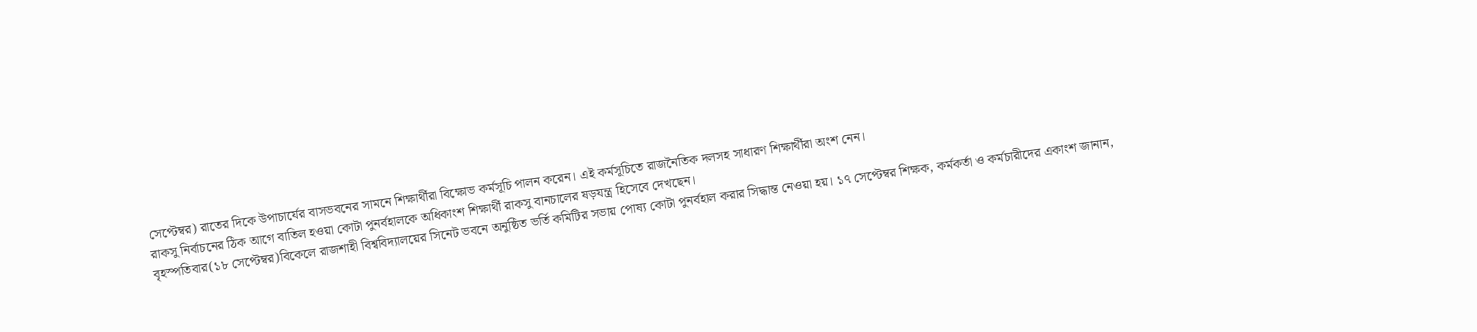সেপ্টেম্বর) রাতের দিকে উপাচার্যের বাসভবনের সামনে শিক্ষার্থীরা বিক্ষোভ কর্মসূচি পালন করেন। এই কর্মসূচিতে রাজনৈতিক দলসহ সাধারণ শিক্ষার্থীরা অংশ নেন।
রাকসু নির্বাচনের ঠিক আগে বাতিল হওয়া কোটা পুনর্বহালকে অধিকাংশ শিক্ষার্থী রাকসু বানচালের ষড়যন্ত্র হিসেবে দেখছেন।
বৃহস্পতিবার(১৮ সেপ্টেম্বর)বিকেলে রাজশাহী বিশ্ববিদ্যালয়ের সিনেট ভবনে অনুষ্ঠিত ভর্তি কমিটির সভায় পোষ্য কোটা পুনর্বহাল করার সিদ্ধান্ত নেওয়া হয়। ১৭ সেপ্টেম্বর শিক্ষক, কর্মকর্তা ও কর্মচারীদের একাংশ জানান,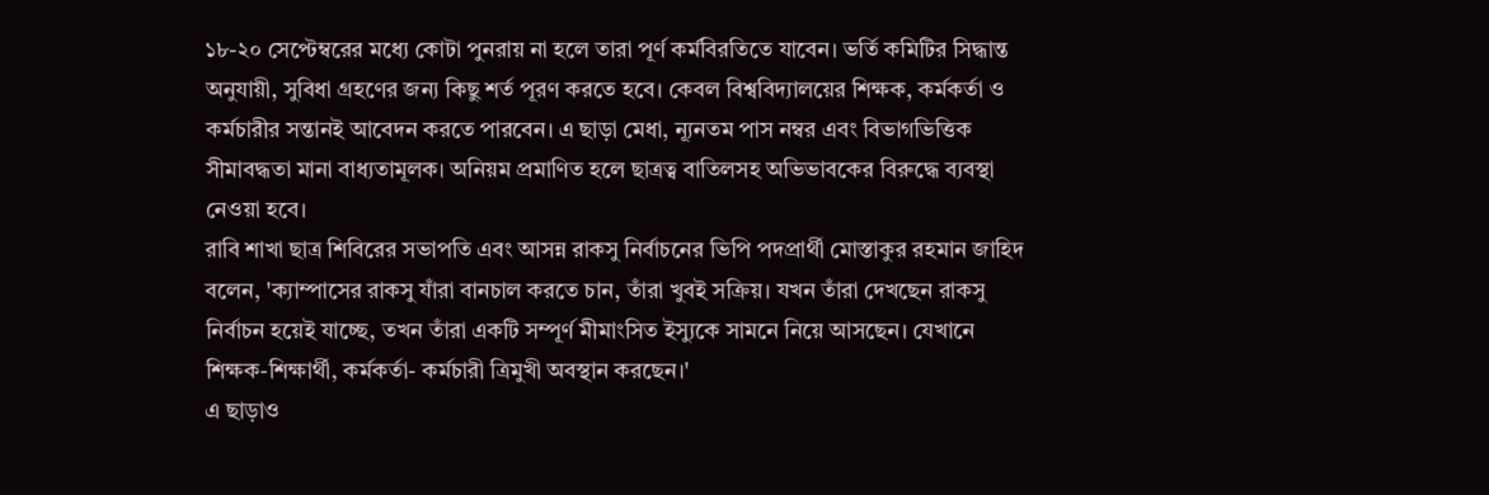১৮-২০ সেপ্টেম্বরের মধ্যে কোটা পুনরায় না হলে তারা পূর্ণ কর্মবিরতিতে যাবেন। ভর্তি কমিটির সিদ্ধান্ত অনুযায়ী, সুবিধা গ্রহণের জন্য কিছু শর্ত পূরণ করতে হবে। কেবল বিশ্ববিদ্যালয়ের শিক্ষক, কর্মকর্তা ও কর্মচারীর সন্তানই আবেদন করতে পারবেন। এ ছাড়া মেধা, ন্যূনতম পাস নম্বর এবং বিভাগভিত্তিক সীমাবদ্ধতা মানা বাধ্যতামূলক। অনিয়ম প্রমাণিত হলে ছাত্রত্ব বাতিলসহ অভিভাবকের বিরুদ্ধে ব্যবস্থা নেওয়া হবে।
রাবি শাখা ছাত্র শিবিরের সভাপতি এবং আসন্ন রাকসু নির্বাচনের ভিপি পদপ্রার্থী মোস্তাকুর রহমান জাহিদ বলেন, 'ক্যাম্পাসের রাকসু যাঁরা বানচাল করতে চান, তাঁরা খুবই সক্রিয়। যখন তাঁরা দেখছেন রাকসু নির্বাচন হয়েই যাচ্ছে, তখন তাঁরা একটি সম্পূর্ণ মীমাংসিত ইস্যুকে সামনে নিয়ে আসছেন। যেখানে শিক্ষক-শিক্ষার্থী, কর্মকর্তা- কর্মচারী ত্রিমুখী অবস্থান করছেন।'
এ ছাড়াও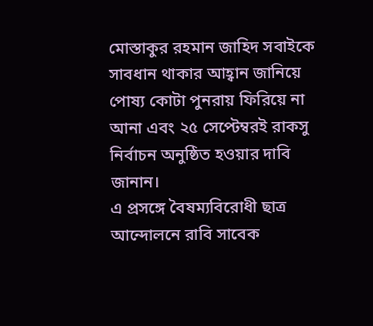মোস্তাকুর রহমান জাহিদ সবাইকে সাবধান থাকার আহ্বান জানিয়ে পোষ্য কোটা পুনরায় ফিরিয়ে না আনা এবং ২৫ সেপ্টেম্বরই রাকসু নির্বাচন অনুষ্ঠিত হওয়ার দাবি জানান।
এ প্রসঙ্গে বৈষম্যবিরোধী ছাত্র আন্দোলনে রাবি সাবেক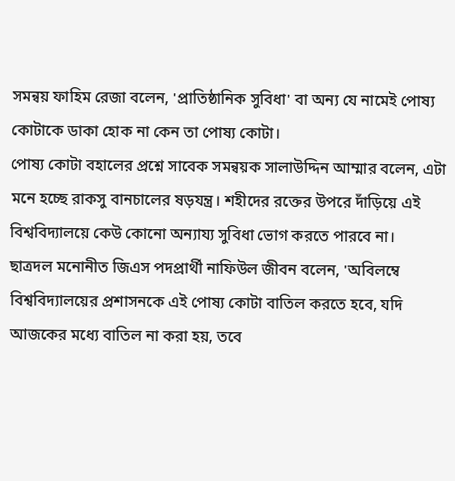সমন্বয় ফাহিম রেজা বলেন, 'প্রাতিষ্ঠানিক সুবিধা' বা অন্য যে নামেই পোষ্য কোটাকে ডাকা হোক না কেন তা পোষ্য কোটা।
পোষ্য কোটা বহালের প্রশ্নে সাবেক সমন্বয়ক সালাউদ্দিন আম্মার বলেন, এটা মনে হচ্ছে রাকসু বানচালের ষড়যন্ত্র। শহীদের রক্তের উপরে দাঁড়িয়ে এই বিশ্ববিদ্যালয়ে কেউ কোনো অন্যায্য সুবিধা ভোগ করতে পারবে না।
ছাত্রদল মনোনীত জিএস পদপ্রার্থী নাফিউল জীবন বলেন, 'অবিলম্বে বিশ্ববিদ্যালয়ের প্রশাসনকে এই পোষ্য কোটা বাতিল করতে হবে, যদি আজকের মধ্যে বাতিল না করা হয়, তবে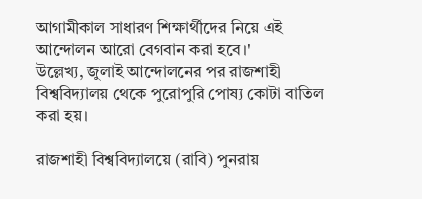আগামীকাল সাধারণ শিক্ষার্থীদের নিয়ে এই আন্দোলন আরো বেগবান করা হবে।'
উল্লেখ্য, জুলাই আন্দোলনের পর রাজশাহী বিশ্ববিদ্যালয় থেকে পুরোপুরি পোষ্য কোটা বাতিল করা হয়।

রাজশাহী বিশ্ববিদ্যালয়ে (রাবি) পুনরায়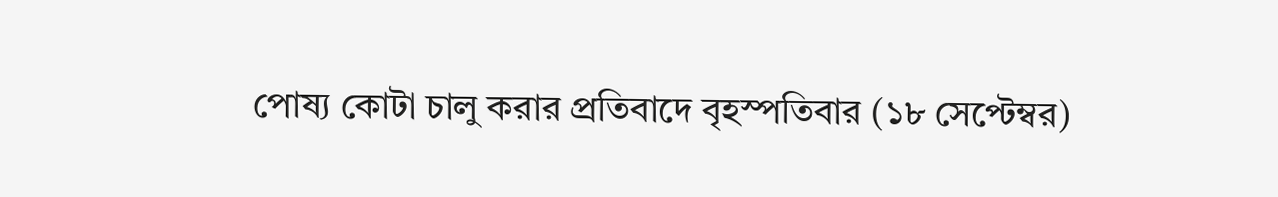পোষ্য কোটা চালু করার প্রতিবাদে বৃহস্পতিবার (১৮ সেপ্টেম্বর)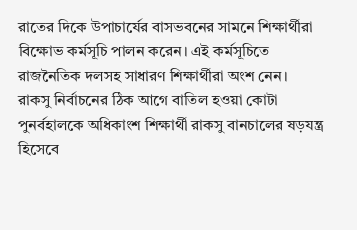রাতের দিকে উপাচার্যের বাসভবনের সামনে শিক্ষার্থীরা বিক্ষোভ কর্মসূচি পালন করেন। এই কর্মসূচিতে রাজনৈতিক দলসহ সাধারণ শিক্ষার্থীরা অংশ নেন।
রাকসু নির্বাচনের ঠিক আগে বাতিল হওয়া কোটা পুনর্বহালকে অধিকাংশ শিক্ষার্থী রাকসু বানচালের ষড়যন্ত্র হিসেবে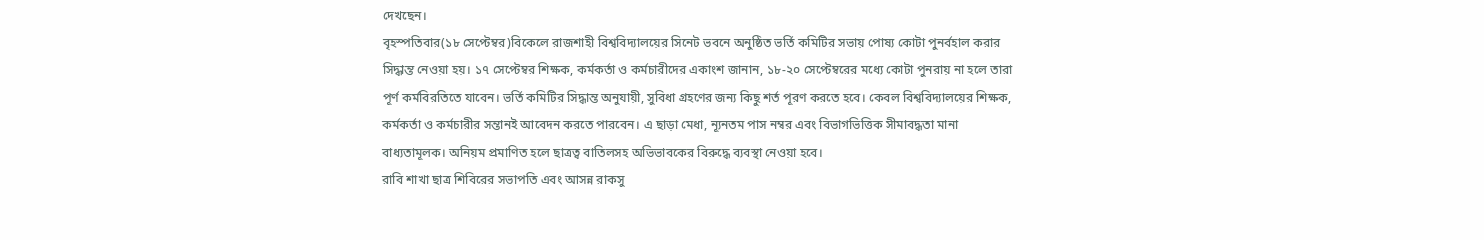দেখছেন।
বৃহস্পতিবার(১৮ সেপ্টেম্বর)বিকেলে রাজশাহী বিশ্ববিদ্যালয়ের সিনেট ভবনে অনুষ্ঠিত ভর্তি কমিটির সভায় পোষ্য কোটা পুনর্বহাল করার সিদ্ধান্ত নেওয়া হয়। ১৭ সেপ্টেম্বর শিক্ষক, কর্মকর্তা ও কর্মচারীদের একাংশ জানান, ১৮-২০ সেপ্টেম্বরের মধ্যে কোটা পুনরায় না হলে তারা পূর্ণ কর্মবিরতিতে যাবেন। ভর্তি কমিটির সিদ্ধান্ত অনুযায়ী, সুবিধা গ্রহণের জন্য কিছু শর্ত পূরণ করতে হবে। কেবল বিশ্ববিদ্যালয়ের শিক্ষক, কর্মকর্তা ও কর্মচারীর সন্তানই আবেদন করতে পারবেন। এ ছাড়া মেধা, ন্যূনতম পাস নম্বর এবং বিভাগভিত্তিক সীমাবদ্ধতা মানা বাধ্যতামূলক। অনিয়ম প্রমাণিত হলে ছাত্রত্ব বাতিলসহ অভিভাবকের বিরুদ্ধে ব্যবস্থা নেওয়া হবে।
রাবি শাখা ছাত্র শিবিরের সভাপতি এবং আসন্ন রাকসু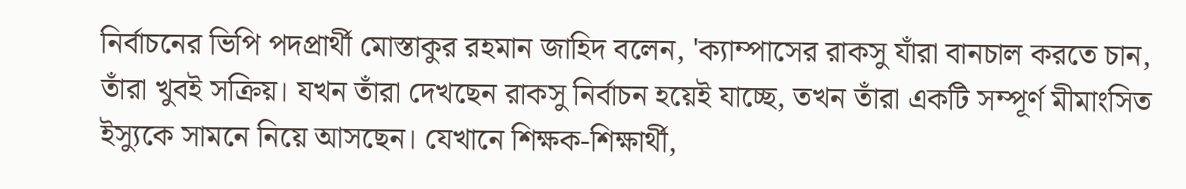নির্বাচনের ভিপি পদপ্রার্থী মোস্তাকুর রহমান জাহিদ বলেন, 'ক্যাম্পাসের রাকসু যাঁরা বানচাল করতে চান, তাঁরা খুবই সক্রিয়। যখন তাঁরা দেখছেন রাকসু নির্বাচন হয়েই যাচ্ছে, তখন তাঁরা একটি সম্পূর্ণ মীমাংসিত ইস্যুকে সামনে নিয়ে আসছেন। যেখানে শিক্ষক-শিক্ষার্থী,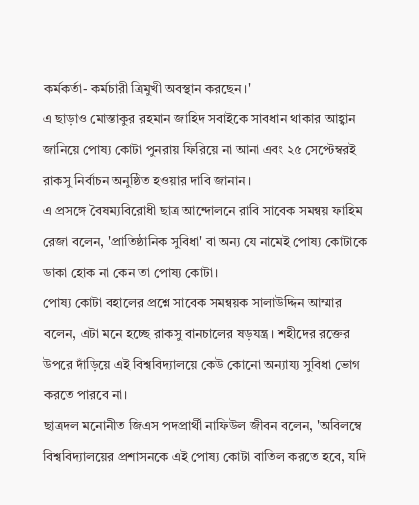কর্মকর্তা- কর্মচারী ত্রিমুখী অবস্থান করছেন।'
এ ছাড়াও মোস্তাকুর রহমান জাহিদ সবাইকে সাবধান থাকার আহ্বান জানিয়ে পোষ্য কোটা পুনরায় ফিরিয়ে না আনা এবং ২৫ সেপ্টেম্বরই রাকসু নির্বাচন অনুষ্ঠিত হওয়ার দাবি জানান।
এ প্রসঙ্গে বৈষম্যবিরোধী ছাত্র আন্দোলনে রাবি সাবেক সমন্বয় ফাহিম রেজা বলেন, 'প্রাতিষ্ঠানিক সুবিধা' বা অন্য যে নামেই পোষ্য কোটাকে ডাকা হোক না কেন তা পোষ্য কোটা।
পোষ্য কোটা বহালের প্রশ্নে সাবেক সমন্বয়ক সালাউদ্দিন আম্মার বলেন, এটা মনে হচ্ছে রাকসু বানচালের ষড়যন্ত্র। শহীদের রক্তের উপরে দাঁড়িয়ে এই বিশ্ববিদ্যালয়ে কেউ কোনো অন্যায্য সুবিধা ভোগ করতে পারবে না।
ছাত্রদল মনোনীত জিএস পদপ্রার্থী নাফিউল জীবন বলেন, 'অবিলম্বে বিশ্ববিদ্যালয়ের প্রশাসনকে এই পোষ্য কোটা বাতিল করতে হবে, যদি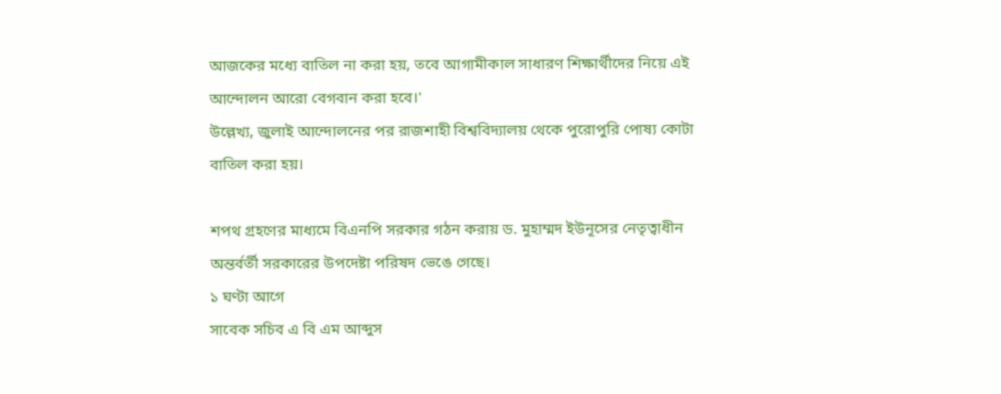আজকের মধ্যে বাতিল না করা হয়, তবে আগামীকাল সাধারণ শিক্ষার্থীদের নিয়ে এই আন্দোলন আরো বেগবান করা হবে।'
উল্লেখ্য, জুলাই আন্দোলনের পর রাজশাহী বিশ্ববিদ্যালয় থেকে পুরোপুরি পোষ্য কোটা বাতিল করা হয়।

শপথ গ্রহণের মাধ্যমে বিএনপি সরকার গঠন করায় ড. মুহাম্মদ ইউনূসের নেতৃত্বাধীন অন্তর্বর্তী সরকারের উপদেষ্টা পরিষদ ভেঙে গেছে।
১ ঘণ্টা আগে
সাবেক সচিব এ বি এম আব্দুস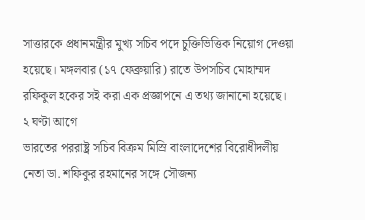সাত্তারকে প্রধানমন্ত্রীর মুখ্য সচিব পদে চুক্তিভিত্তিক নিয়োগ দেওয়া হয়েছে। মঙ্গলবার (১৭ ফেব্রুয়ারি) রাতে উপসচিব মোহাম্মদ রফিকুল হকের সই করা এক প্রজ্ঞাপনে এ তথ্য জানানো হয়েছে।
২ ঘণ্টা আগে
ভারতের পররাষ্ট্র সচিব বিক্রম মিস্রি বাংলাদেশের বিরোধীদলীয় নেতা ডা. শফিকুর রহমানের সঙ্গে সৌজন্য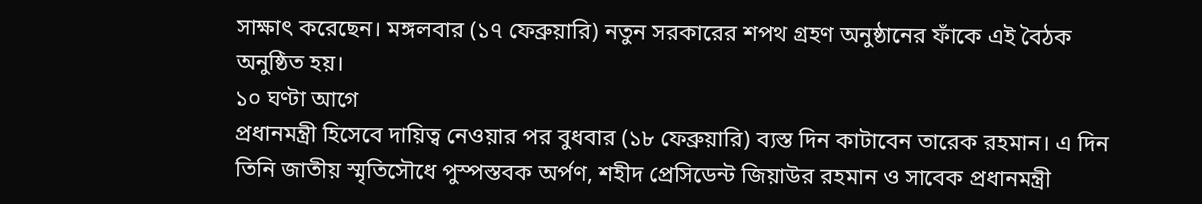সাক্ষাৎ করেছেন। মঙ্গলবার (১৭ ফেব্রুয়ারি) নতুন সরকারের শপথ গ্রহণ অনুষ্ঠানের ফাঁকে এই বৈঠক অনুষ্ঠিত হয়।
১০ ঘণ্টা আগে
প্রধানমন্ত্রী হিসেবে দায়িত্ব নেওয়ার পর বুধবার (১৮ ফেব্রুয়ারি) ব্যস্ত দিন কাটাবেন তারেক রহমান। এ দিন তিনি জাতীয় স্মৃতিসৌধে পুস্পস্তবক অর্পণ, শহীদ প্রেসিডেন্ট জিয়াউর রহমান ও সাবেক প্রধানমন্ত্রী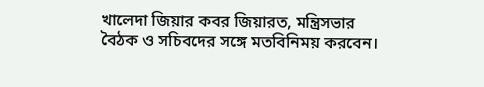খালেদা জিয়ার কবর জিয়ারত, মন্ত্রিসভার বৈঠক ও সচিবদের সঙ্গে মতবিনিময় করবেন।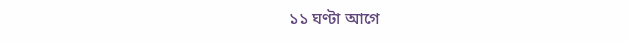১১ ঘণ্টা আগে